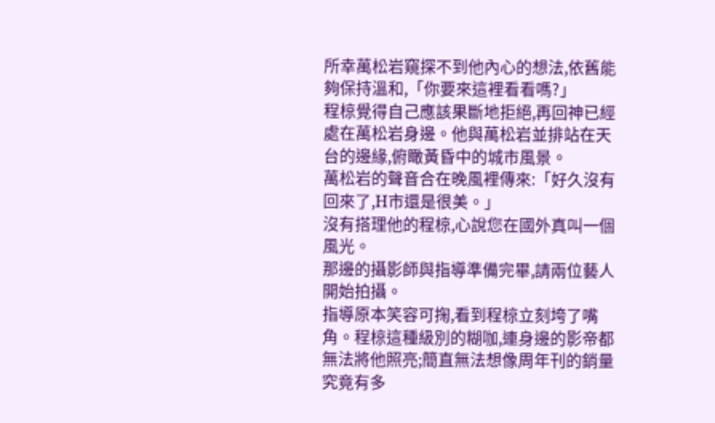所幸萬松岩窺探不到他內心的想法,依舊能夠保持溫和,「你要來這裡看看嗎?」
程椋覺得自己應該果斷地拒絕,再回神已經處在萬松岩身邊。他與萬松岩並排站在天台的邊緣,俯瞰黃昏中的城市風景。
萬松岩的聲音合在晚風裡傳來:「好久沒有回來了,H市還是很美。」
沒有搭理他的程椋,心說您在國外真叫一個風光。
那邊的攝影師與指導準備完畢,請兩位藝人開始拍攝。
指導原本笑容可掬,看到程椋立刻垮了嘴角。程椋這種級別的糊咖,連身邊的影帝都無法將他照亮;簡直無法想像周年刊的銷量究竟有多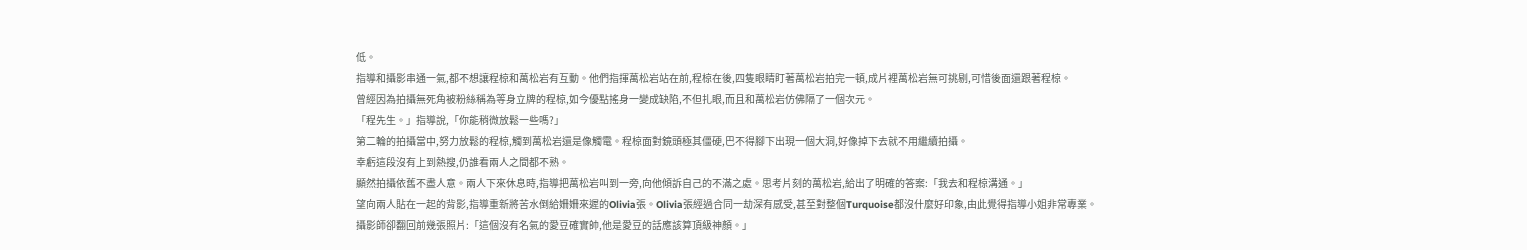低。
指導和攝影串通一氣,都不想讓程椋和萬松岩有互動。他們指揮萬松岩站在前,程椋在後,四隻眼睛盯著萬松岩拍完一頓,成片裡萬松岩無可挑剔,可惜後面還跟著程椋。
曾經因為拍攝無死角被粉絲稱為等身立牌的程椋,如今優點搖身一變成缺陷,不但扎眼,而且和萬松岩仿佛隔了一個次元。
「程先生。」指導說,「你能稍微放鬆一些嗎?」
第二輪的拍攝當中,努力放鬆的程椋,觸到萬松岩還是像觸電。程椋面對鏡頭極其僵硬,巴不得腳下出現一個大洞,好像掉下去就不用繼續拍攝。
幸虧這段沒有上到熱搜,仍誰看兩人之間都不熟。
顯然拍攝依舊不盡人意。兩人下來休息時,指導把萬松岩叫到一旁,向他傾訴自己的不滿之處。思考片刻的萬松岩,給出了明確的答案:「我去和程椋溝通。」
望向兩人貼在一起的背影,指導重新將苦水倒給姍姍來遲的Olivia張。Olivia張經過合同一劫深有感受,甚至對整個Turquoise都沒什麼好印象,由此覺得指導小姐非常專業。
攝影師卻翻回前幾張照片:「這個沒有名氣的愛豆確實帥,他是愛豆的話應該算頂級神顏。」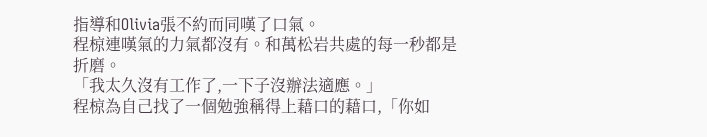指導和Olivia張不約而同嘆了口氣。
程椋連嘆氣的力氣都沒有。和萬松岩共處的每一秒都是折磨。
「我太久沒有工作了,一下子沒辦法適應。」
程椋為自己找了一個勉強稱得上藉口的藉口,「你如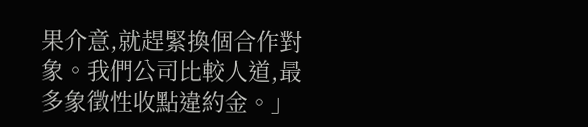果介意,就趕緊換個合作對象。我們公司比較人道,最多象徵性收點違約金。」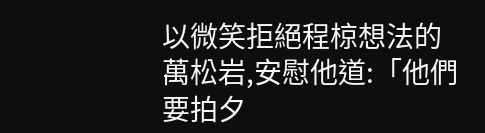以微笑拒絕程椋想法的萬松岩,安慰他道:「他們要拍夕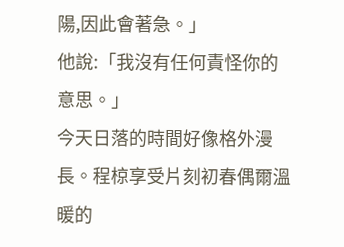陽,因此會著急。」
他說:「我沒有任何責怪你的意思。」
今天日落的時間好像格外漫長。程椋享受片刻初春偶爾溫暖的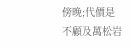傍晚;代價是不顧及萬松岩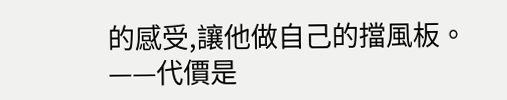的感受,讓他做自己的擋風板。
——代價是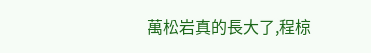萬松岩真的長大了,程椋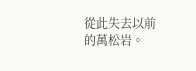從此失去以前的萬松岩。